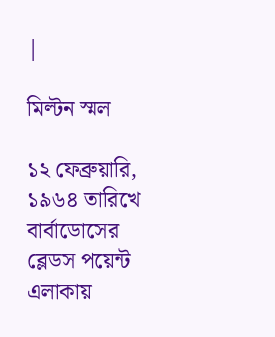|

মিল্টন স্মল

১২ ফেব্রুয়ারি, ১৯৬৪ তারিখে বার্বাডোসের ব্লেডস পয়েন্ট এলাকায়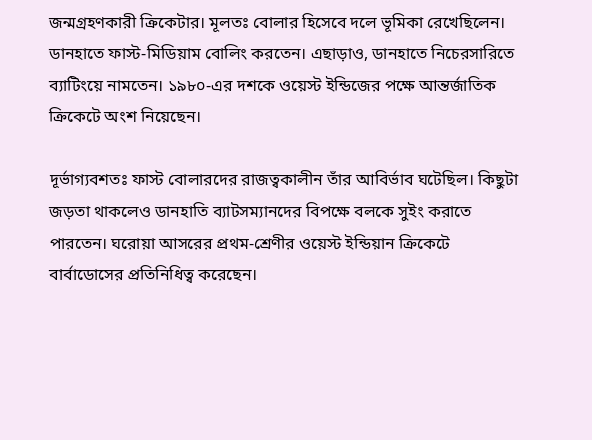জন্মগ্রহণকারী ক্রিকেটার। মূলতঃ বোলার হিসেবে দলে ভূমিকা রেখেছিলেন। ডানহাতে ফাস্ট-মিডিয়াম বোলিং করতেন। এছাড়াও, ডানহাতে নিচেরসারিতে ব্যাটিংয়ে নামতেন। ১৯৮০-এর দশকে ওয়েস্ট ইন্ডিজের পক্ষে আন্তর্জাতিক ক্রিকেটে অংশ নিয়েছেন।

দূর্ভাগ্যবশতঃ ফাস্ট বোলারদের রাজত্বকালীন তাঁর আবির্ভাব ঘটেছিল। কিছুটা জড়তা থাকলেও ডানহাতি ব্যাটসম্যানদের বিপক্ষে বলকে সুইং করাতে পারতেন। ঘরোয়া আসরের প্রথম-শ্রেণীর ওয়েস্ট ইন্ডিয়ান ক্রিকেটে বার্বাডোসের প্রতিনিধিত্ব করেছেন।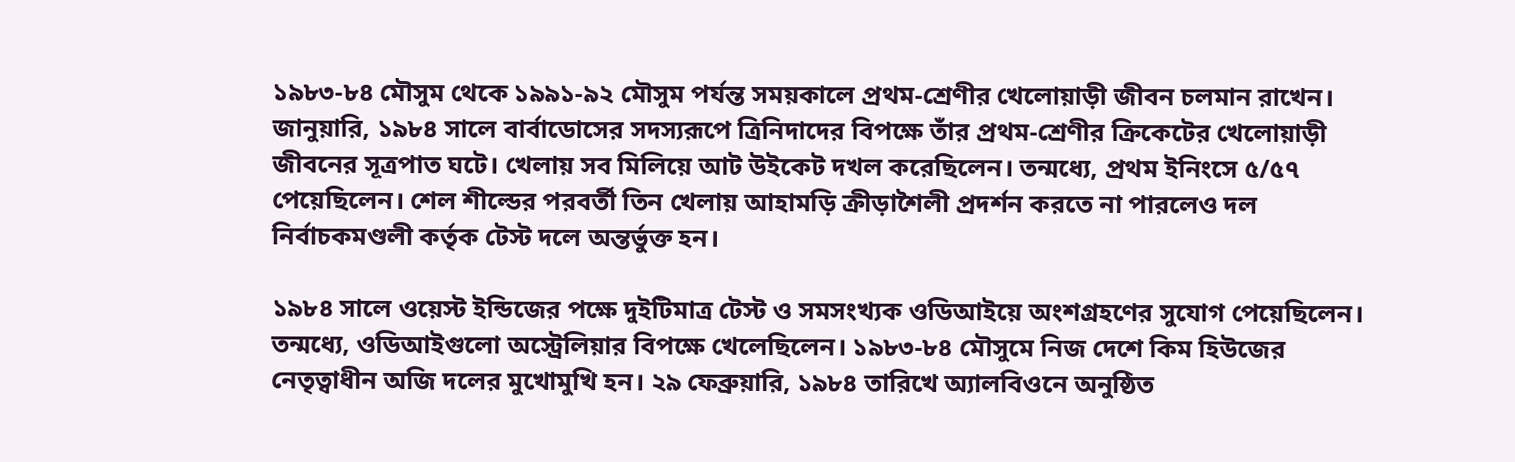১৯৮৩-৮৪ মৌসুম থেকে ১৯৯১-৯২ মৌসুম পর্যন্ত সময়কালে প্রথম-শ্রেণীর খেলোয়াড়ী জীবন চলমান রাখেন। জানুয়ারি, ১৯৮৪ সালে বার্বাডোসের সদস্যরূপে ত্রিনিদাদের বিপক্ষে তাঁর প্রথম-শ্রেণীর ক্রিকেটের খেলোয়াড়ী জীবনের সূত্রপাত ঘটে। খেলায় সব মিলিয়ে আট উইকেট দখল করেছিলেন। তন্মধ্যে, প্রথম ইনিংসে ৫/৫৭ পেয়েছিলেন। শেল শীল্ডের পরবর্তী তিন খেলায় আহামড়ি ক্রীড়াশৈলী প্রদর্শন করতে না পারলেও দল নির্বাচকমণ্ডলী কর্তৃক টেস্ট দলে অন্তর্ভুক্ত হন।

১৯৮৪ সালে ওয়েস্ট ইন্ডিজের পক্ষে দুইটিমাত্র টেস্ট ও সমসংখ্যক ওডিআইয়ে অংশগ্রহণের সুযোগ পেয়েছিলেন। তন্মধ্যে, ওডিআইগুলো অস্ট্রেলিয়ার বিপক্ষে খেলেছিলেন। ১৯৮৩-৮৪ মৌসুমে নিজ দেশে কিম হিউজের নেতৃত্বাধীন অজি দলের মুখোমুখি হন। ২৯ ফেব্রুয়ারি, ১৯৮৪ তারিখে অ্যালবিওনে অনুষ্ঠিত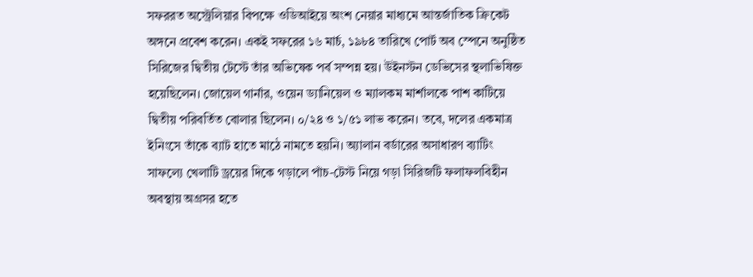সফররত অস্ট্রেলিয়ার বিপক্ষে ওডিআইয়ে অংশ নেয়ার মাধ্যমে আন্তর্জাতিক ক্রিকেট অঙ্গনে প্রবেশ করেন। একই সফরের ১৬ মার্চ, ১৯৮৪ তারিখে পোর্ট অব স্পেনে অনুষ্ঠিত সিরিজের দ্বিতীয় টেস্টে তাঁর অভিষেক পর্ব সম্পন্ন হয়। উইনস্টন ডেভিসের স্থলাভিষিক্ত হয়েছিলেন। জোয়েল গার্নার, ওয়েন ড্যানিয়েল ও ম্যালকম মার্শালকে পাশ কাটিয়ে দ্বিতীয় পরিবর্তিত বোলার ছিলেন। ০/২৪ ও ১/৫১ লাভ করেন। তবে, দলের একমাত্র ইনিংসে তাঁকে ব্যাট হাতে মাঠে নামতে হয়নি। অ্যালান বর্ডারের অসাধারণ ব্যাটিং সাফল্যে খেলাটি ড্রয়ের দিকে গড়ালে পাঁচ-টেস্ট নিয়ে গড়া সিরিজটি ফলাফলবিহীন অবস্থায় অগ্রসর হতে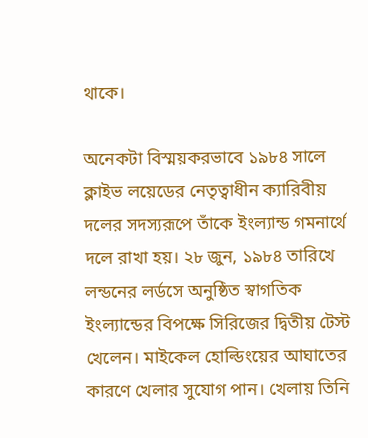থাকে।

অনেকটা বিস্ময়করভাবে ১৯৮৪ সালে ক্লাইভ লয়েডের নেতৃত্বাধীন ক্যারিবীয় দলের সদস্যরূপে তাঁকে ইংল্যান্ড গমনার্থে দলে রাখা হয়। ২৮ জুন, ১৯৮৪ তারিখে লন্ডনের লর্ডসে অনুষ্ঠিত স্বাগতিক ইংল্যান্ডের বিপক্ষে সিরিজের দ্বিতীয় টেস্ট খেলেন। মাইকেল হোল্ডিংয়ের আঘাতের কারণে খেলার সুযোগ পান। খেলায় তিনি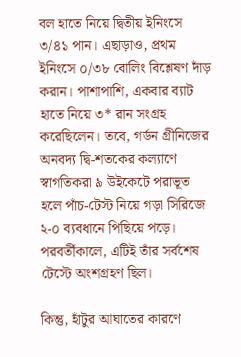বল হাতে নিয়ে দ্বিতীয় ইনিংসে ৩/৪১ পান। এছাড়াও, প্রথম ইনিংসে ০/৩৮ বোলিং বিশ্লেষণ দাঁড় করান। পাশাপাশি, একবার ব্যাট হাতে নিয়ে ৩* রান সংগ্রহ করেছিলেন। তবে, গর্ডন গ্রীনিজের অনবদ্য দ্বি-শতকের কল্যাণে স্বাগতিকরা ৯ উইকেটে পরাভূত হলে পাঁচ-টেস্ট নিয়ে গড়া সিরিজে ২-০ ব্যবধানে পিছিয়ে পড়ে। পরবর্তীকালে, এটিই তাঁর সর্বশেষ টেস্টে অংশগ্রহণ ছিল।

কিন্তু, হাঁটুর আঘাতের কারণে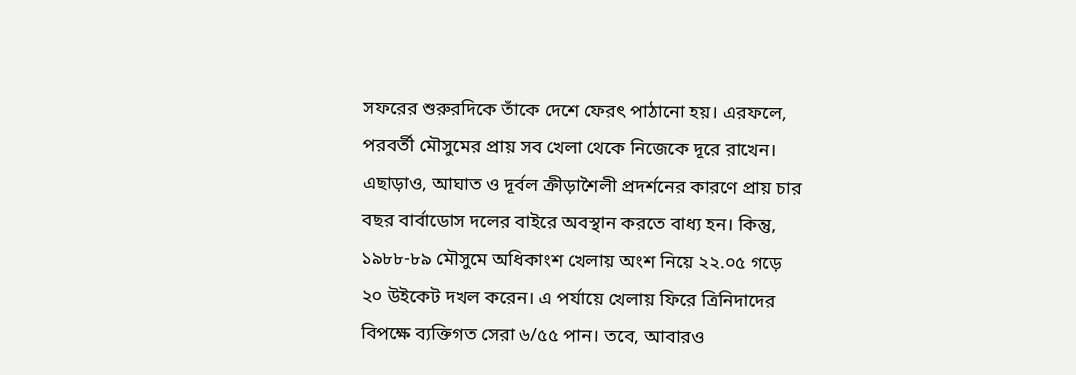সফরের শুরুরদিকে তাঁকে দেশে ফেরৎ পাঠানো হয়। এরফলে, পরবর্তী মৌসুমের প্রায় সব খেলা থেকে নিজেকে দূরে রাখেন। এছাড়াও, আঘাত ও দূর্বল ক্রীড়াশৈলী প্রদর্শনের কারণে প্রায় চার বছর বার্বাডোস দলের বাইরে অবস্থান করতে বাধ্য হন। কিন্তু, ১৯৮৮-৮৯ মৌসুমে অধিকাংশ খেলায় অংশ নিয়ে ২২.০৫ গড়ে ২০ উইকেট দখল করেন। এ পর্যায়ে খেলায় ফিরে ত্রিনিদাদের বিপক্ষে ব্যক্তিগত সেরা ৬/৫৫ পান। তবে, আবারও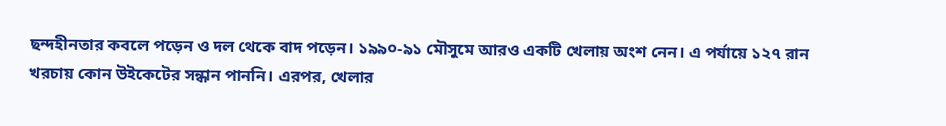ছন্দহীনতার কবলে পড়েন ও দল থেকে বাদ পড়েন। ১৯৯০-৯১ মৌসুমে আরও একটি খেলায় অংশ নেন। এ পর্যায়ে ১২৭ রান খরচায় কোন উইকেটের সন্ধান পাননি। এরপর, খেলার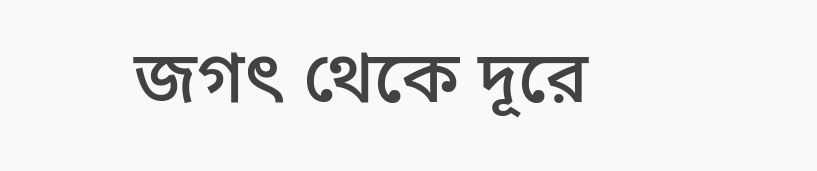জগৎ থেকে দূরে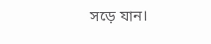সড়ে যান।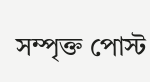সম্পৃক্ত পোস্ট